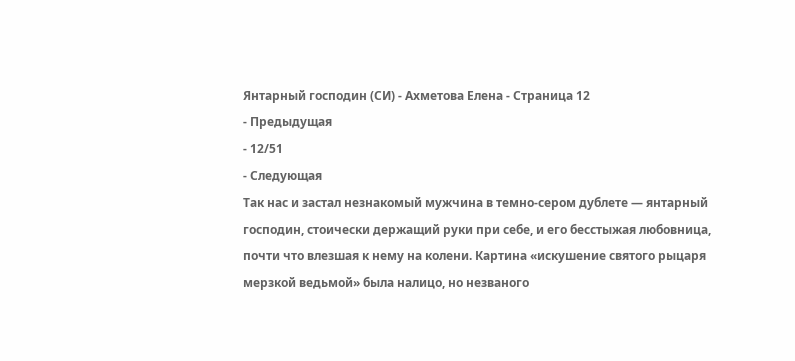Янтарный господин (СИ) - Ахметова Елена - Страница 12
- Предыдущая
- 12/51
- Следующая
Так нас и застал незнакомый мужчина в темно-сером дублете — янтарный господин, стоически держащий руки при себе, и его бесстыжая любовница, почти что влезшая к нему на колени. Картина «искушение святого рыцаря мерзкой ведьмой» была налицо, но незваного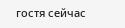гостя сейчас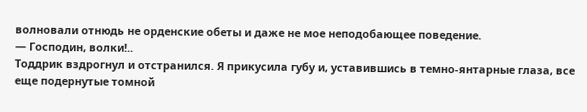волновали отнюдь не орденские обеты и даже не мое неподобающее поведение.
— Господин, волки!..
Тоддрик вздрогнул и отстранился. Я прикусила губу и, уставившись в темно-янтарные глаза, все еще подернутые томной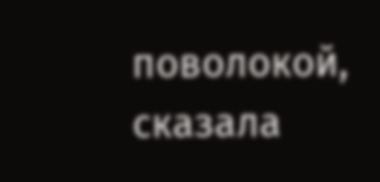поволокой, сказала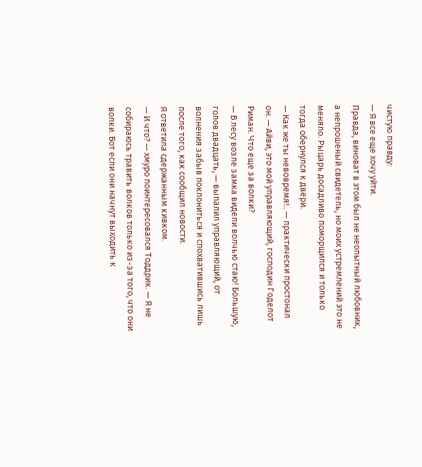чистую правду:
— Я все еще хочу уйти.
Правда, виноват в этом был не неопытный любовник, а непрошеный свидетель, но моих устремлений это не меняло. Рыцарь досадливо поморщился и только тогда обернулся к двери.
— Как же ты невовремя!.. — практически простонал он. — Айви, это мой управляющий, господин Годелот Риман. Что еще за волки?
— В лесу возле замка видели волчью стаю! Большую, голов двадцать, — выпалил управляющий, от волнения забыв поклониться и спохватившись лишь после того, как сообщил новости.
Я ответила сдержанным кивком.
— И что? — хмуро поинтересовался Тоддрик. — Я не собираюсь травить волков только из-за того, что они волки. Вот если они начнут выходить к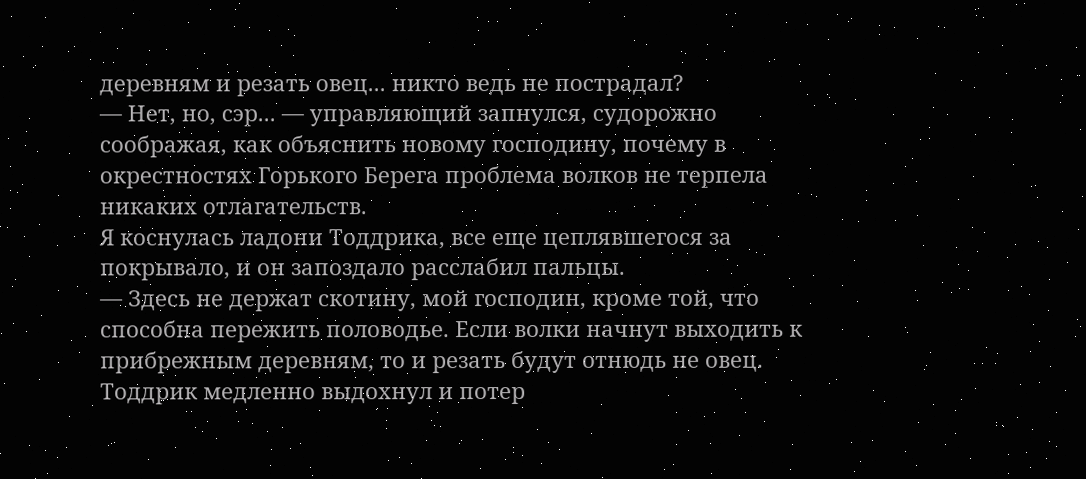деревням и резать овец... никто ведь не пострадал?
— Нет, но, сэр... — управляющий запнулся, судорожно соображая, как объяснить новому господину, почему в окрестностях Горького Берега проблема волков не терпела никаких отлагательств.
Я коснулась ладони Тоддрика, все еще цеплявшегося за покрывало, и он запоздало расслабил пальцы.
— Здесь не держат скотину, мой господин, кроме той, что способна пережить половодье. Если волки начнут выходить к прибрежным деревням, то и резать будут отнюдь не овец.
Тоддрик медленно выдохнул и потер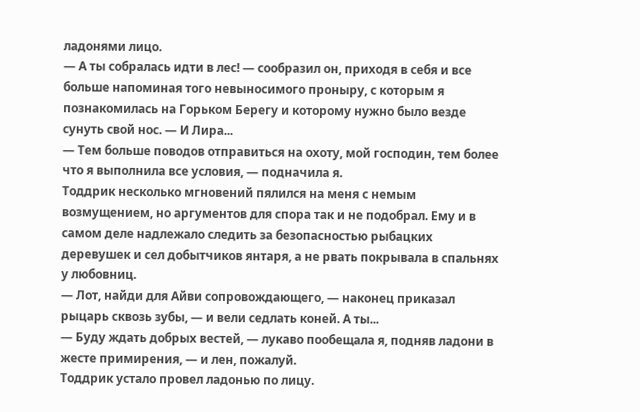ладонями лицо.
— А ты собралась идти в лес! — сообразил он, приходя в себя и все больше напоминая того невыносимого проныру, с которым я познакомилась на Горьком Берегу и которому нужно было везде сунуть свой нос. — И Лира...
— Тем больше поводов отправиться на охоту, мой господин, тем более что я выполнила все условия, — подначила я.
Тоддрик несколько мгновений пялился на меня с немым возмущением, но аргументов для спора так и не подобрал. Ему и в самом деле надлежало следить за безопасностью рыбацких деревушек и сел добытчиков янтаря, а не рвать покрывала в спальнях у любовниц.
— Лот, найди для Айви сопровождающего, — наконец приказал рыцарь сквозь зубы, — и вели седлать коней. А ты...
— Буду ждать добрых вестей, — лукаво пообещала я, подняв ладони в жесте примирения, — и лен, пожалуй.
Тоддрик устало провел ладонью по лицу.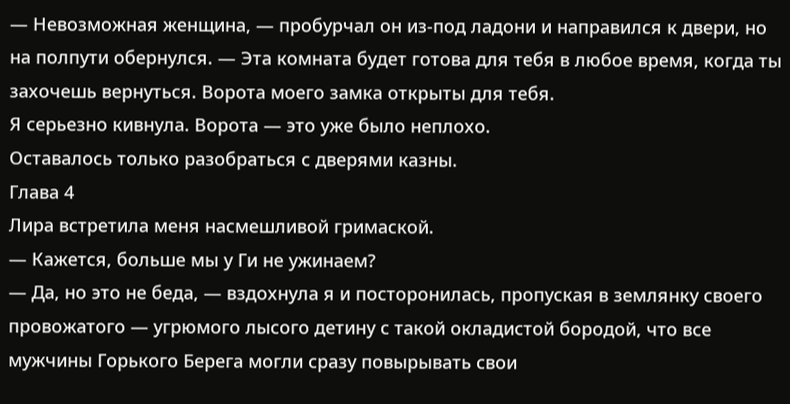— Невозможная женщина, — пробурчал он из-под ладони и направился к двери, но на полпути обернулся. — Эта комната будет готова для тебя в любое время, когда ты захочешь вернуться. Ворота моего замка открыты для тебя.
Я серьезно кивнула. Ворота — это уже было неплохо.
Оставалось только разобраться с дверями казны.
Глава 4
Лира встретила меня насмешливой гримаской.
— Кажется, больше мы у Ги не ужинаем?
— Да, но это не беда, — вздохнула я и посторонилась, пропуская в землянку своего провожатого — угрюмого лысого детину с такой окладистой бородой, что все мужчины Горького Берега могли сразу повырывать свои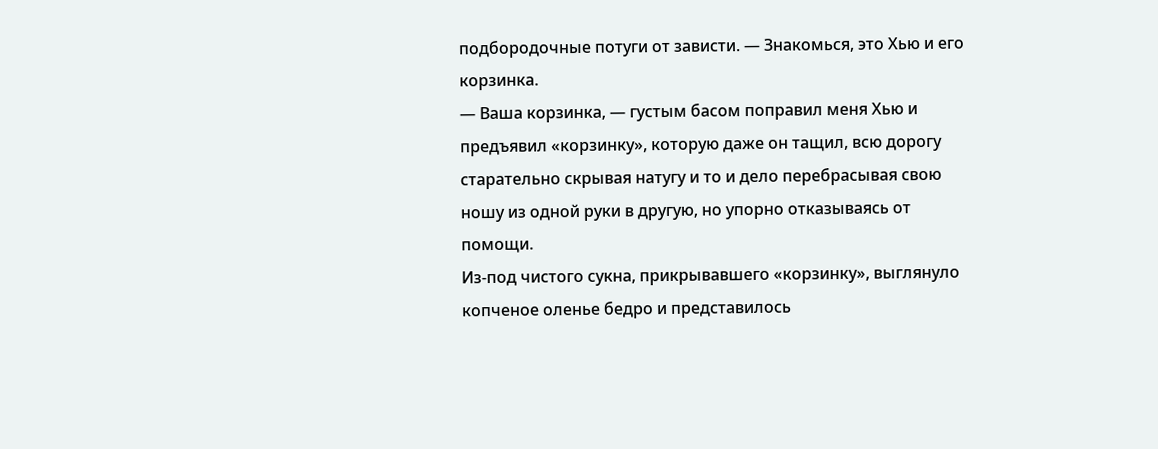подбородочные потуги от зависти. — Знакомься, это Хью и его корзинка.
— Ваша корзинка, — густым басом поправил меня Хью и предъявил «корзинку», которую даже он тащил, всю дорогу старательно скрывая натугу и то и дело перебрасывая свою ношу из одной руки в другую, но упорно отказываясь от помощи.
Из-под чистого сукна, прикрывавшего «корзинку», выглянуло копченое оленье бедро и представилось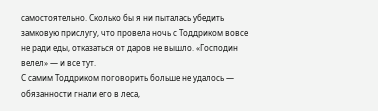самостоятельно. Сколько бы я ни пыталась убедить замковую прислугу, что провела ночь с Тоддриком вовсе не ради еды, отказаться от даров не вышло. «Господин велел» — и все тут.
С самим Тоддриком поговорить больше не удалось — обязанности гнали его в леса,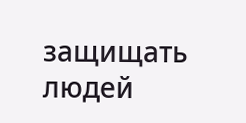защищать людей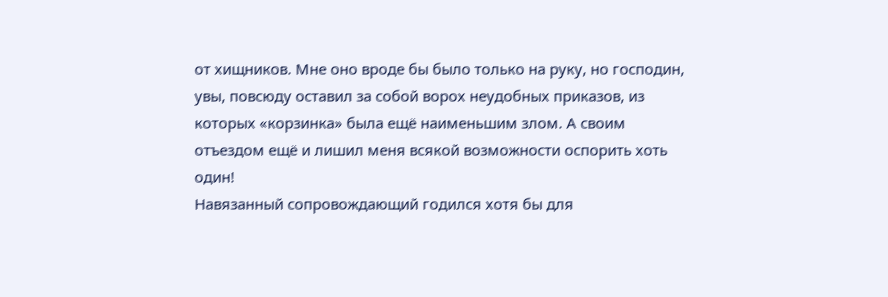от хищников. Мне оно вроде бы было только на руку, но господин, увы, повсюду оставил за собой ворох неудобных приказов, из которых «корзинка» была ещё наименьшим злом. А своим отъездом ещё и лишил меня всякой возможности оспорить хоть один!
Навязанный сопровождающий годился хотя бы для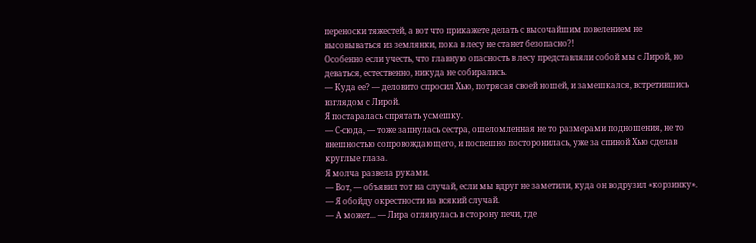переноски тяжестей, а вот что прикажете делать с высочайшим повелением не высовываться из землянки, пока в лесу не станет безопасно?!
Особенно если учесть, что главную опасность в лесу представляли собой мы с Лирой, но деваться, естественно, никуда не собирались.
— Куда ее? — деловито спросил Хью, потрясая своей ношей, и замешкался, встретившись взглядом с Лирой.
Я постаралась спрятать усмешку.
— С-сюда, — тоже запнулась сестра, ошеломленная не то размерами подношения, не то внешностью сопровождающего, и поспешно посторонилась, уже за спиной Хью сделав круглые глаза.
Я молча развела руками.
— Вот, — объявил тот на случай, если мы вдруг не заметили, куда он водрузил «корзинку». — Я обойду окрестности на всякий случай.
— А может... — Лира оглянулась в сторону печи, где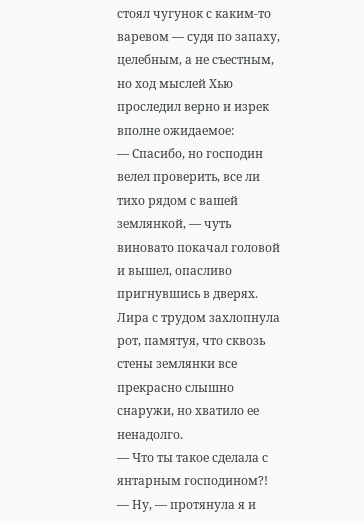стоял чугунок с каким-то варевом — судя по запаху, целебным, а не съестным, но ход мыслей Хью проследил верно и изрек вполне ожидаемое:
— Спасибо, но господин велел проверить, все ли тихо рядом с вашей землянкой, — чуть виновато покачал головой и вышел, опасливо пригнувшись в дверях.
Лира с трудом захлопнула рот, памятуя, что сквозь стены землянки все прекрасно слышно снаружи, но хватило ее ненадолго.
— Что ты такое сделала с янтарным господином?!
— Ну, — протянула я и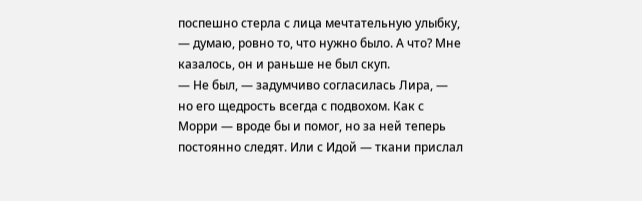поспешно стерла с лица мечтательную улыбку, — думаю, ровно то, что нужно было. А что? Мне казалось, он и раньше не был скуп.
— Не был, — задумчиво согласилась Лира, — но его щедрость всегда с подвохом. Как с Морри — вроде бы и помог, но за ней теперь постоянно следят. Или с Идой — ткани прислал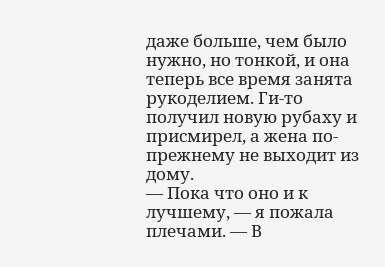даже больше, чем было нужно, но тонкой, и она теперь все время занята рукоделием. Ги-то получил новую рубаху и присмирел, а жена по-прежнему не выходит из дому.
— Пока что оно и к лучшему, — я пожала плечами. — В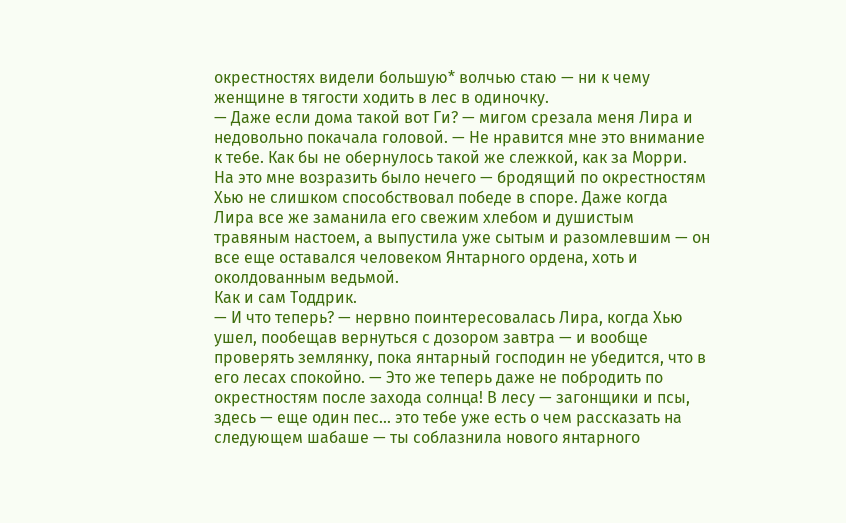окрестностях видели большую* волчью стаю — ни к чему женщине в тягости ходить в лес в одиночку.
— Даже если дома такой вот Ги? — мигом срезала меня Лира и недовольно покачала головой. — Не нравится мне это внимание к тебе. Как бы не обернулось такой же слежкой, как за Морри.
На это мне возразить было нечего — бродящий по окрестностям Хью не слишком способствовал победе в споре. Даже когда Лира все же заманила его свежим хлебом и душистым травяным настоем, а выпустила уже сытым и разомлевшим — он все еще оставался человеком Янтарного ордена, хоть и околдованным ведьмой.
Как и сам Тоддрик.
— И что теперь? — нервно поинтересовалась Лира, когда Хью ушел, пообещав вернуться с дозором завтра — и вообще проверять землянку, пока янтарный господин не убедится, что в его лесах спокойно. — Это же теперь даже не побродить по окрестностям после захода солнца! В лесу — загонщики и псы, здесь — еще один пес... это тебе уже есть о чем рассказать на следующем шабаше — ты соблазнила нового янтарного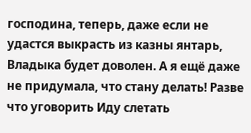господина, теперь, даже если не удастся выкрасть из казны янтарь, Владыка будет доволен. А я ещё даже не придумала, что стану делать! Разве что уговорить Иду слетать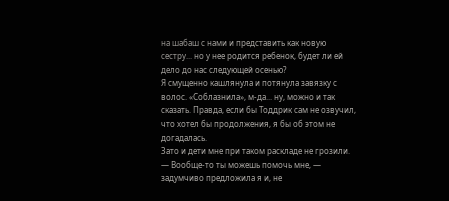на шабаш с нами и представить как новую сестру... но у нее родится ребенок, будет ли ей дело до нас следующей осенью?
Я смущенно кашлянула и потянула завязку с волос. «Соблазнила», м-да... ну, можно и так сказать. Правда, если бы Тоддрик сам не озвучил, что хотел бы продолжения, я бы об этом не догадалась.
Зато и дети мне при таком раскладе не грозили.
— Вообще-то ты можешь помочь мне, — задумчиво предложила я и, не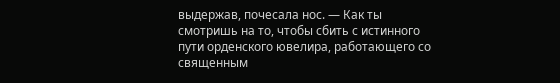выдержав, почесала нос. — Как ты смотришь на то, чтобы сбить с истинного пути орденского ювелира, работающего со священным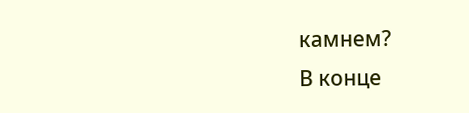камнем?
В конце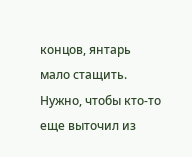концов, янтарь мало стащить. Нужно, чтобы кто-то еще выточил из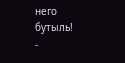него бутыль!
-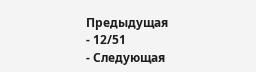Предыдущая
- 12/51
- Следующая